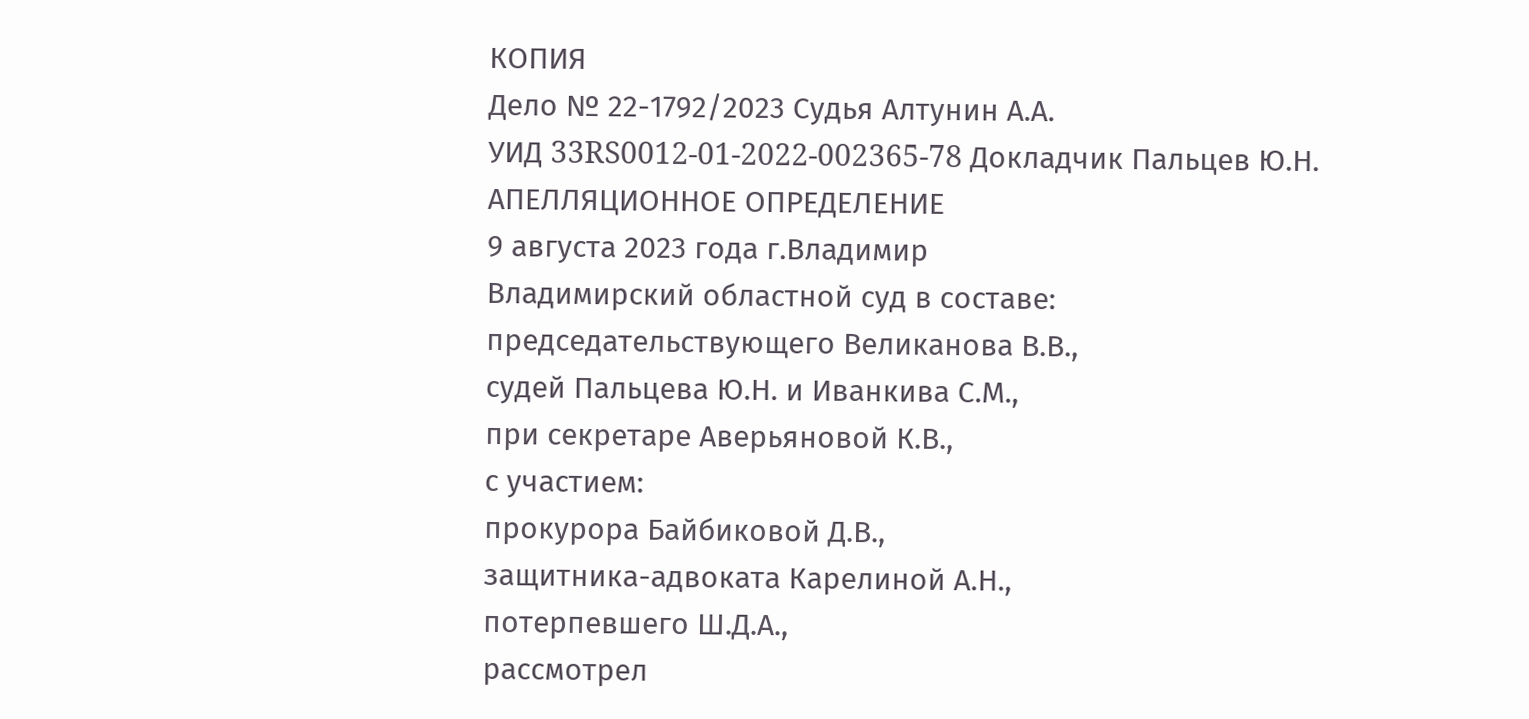КОПИЯ
Дело № 22-1792/2023 Судья Алтунин А.А.
УИД 33RS0012-01-2022-002365-78 Докладчик Пальцев Ю.Н.
АПЕЛЛЯЦИОННОЕ ОПРЕДЕЛЕНИЕ
9 августа 2023 года г.Владимир
Владимирский областной суд в составе:
председательствующего Великанова В.В.,
судей Пальцева Ю.Н. и Иванкива С.М.,
при секретаре Аверьяновой К.В.,
с участием:
прокурора Байбиковой Д.В.,
защитника-адвоката Карелиной А.Н.,
потерпевшего Ш.Д.А.,
рассмотрел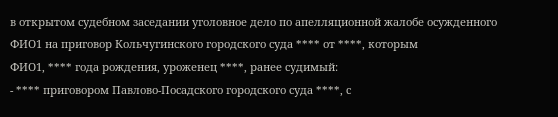в открытом судебном заседании уголовное дело по апелляционной жалобе осужденного ФИО1 на приговор Кольчугинского городского суда **** от ****, которым
ФИО1, **** года рождения, уроженец ****, ранее судимый:
- **** приговором Павлово-Посадского городского суда ****, с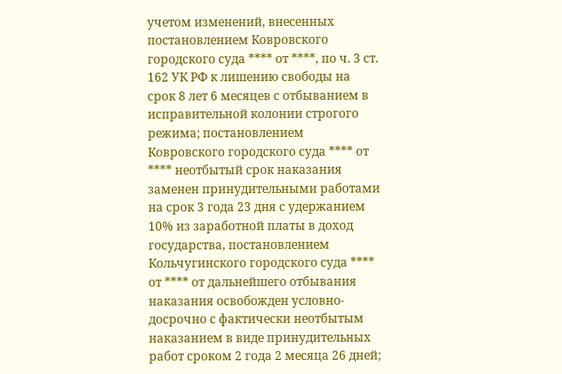учетом изменений, внесенных постановлением Ковровского городского суда **** от ****, по ч. 3 ст. 162 УК РФ к лишению свободы на срок 8 лет 6 месяцев с отбыванием в исправительной колонии строгого режима; постановлением Ковровского городского суда **** от **** неотбытый срок наказания заменен принудительными работами на срок 3 года 23 дня с удержанием 10% из заработной платы в доход государства, постановлением Кольчугинского городского суда **** от **** от дальнейшего отбывания наказания освобожден условно-досрочно с фактически неотбытым наказанием в виде принудительных работ сроком 2 года 2 месяца 26 дней;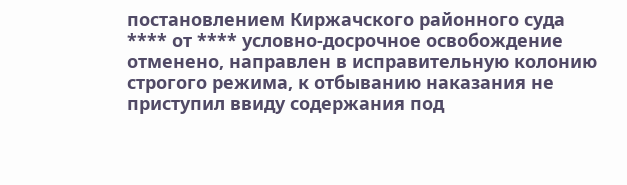постановлением Киржачского районного суда **** от **** условно-досрочное освобождение отменено, направлен в исправительную колонию строгого режима, к отбыванию наказания не приступил ввиду содержания под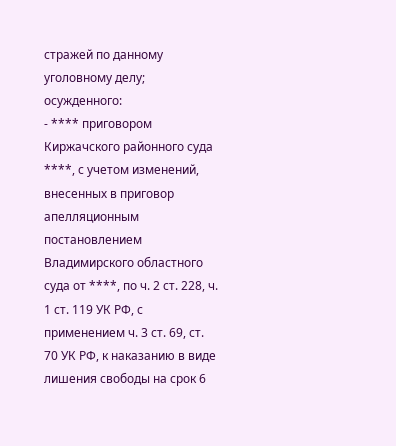стражей по данному уголовному делу;
осужденного:
- **** приговором Киржачского районного суда ****, с учетом изменений, внесенных в приговор апелляционным постановлением Владимирского областного суда от ****, по ч. 2 ст. 228, ч. 1 ст. 119 УК РФ, с применением ч. 3 ст. 69, ст. 70 УК РФ, к наказанию в виде лишения свободы на срок 6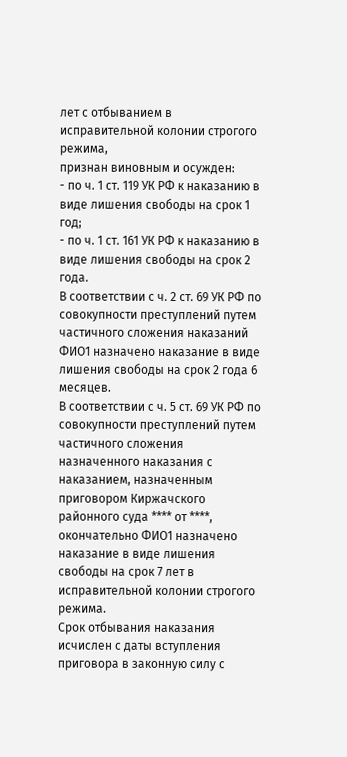лет с отбыванием в исправительной колонии строгого режима,
признан виновным и осужден:
- по ч. 1 ст. 119 УК РФ к наказанию в виде лишения свободы на срок 1 год;
- по ч. 1 ст. 161 УК РФ к наказанию в виде лишения свободы на срок 2 года.
В соответствии с ч. 2 ст. 69 УК РФ по совокупности преступлений путем частичного сложения наказаний ФИО1 назначено наказание в виде лишения свободы на срок 2 года 6 месяцев.
В соответствии с ч. 5 ст. 69 УК РФ по совокупности преступлений путем частичного сложения назначенного наказания с наказанием, назначенным приговором Киржачского районного суда **** от ****, окончательно ФИО1 назначено наказание в виде лишения свободы на срок 7 лет в исправительной колонии строгого режима.
Срок отбывания наказания исчислен с даты вступления приговора в законную силу с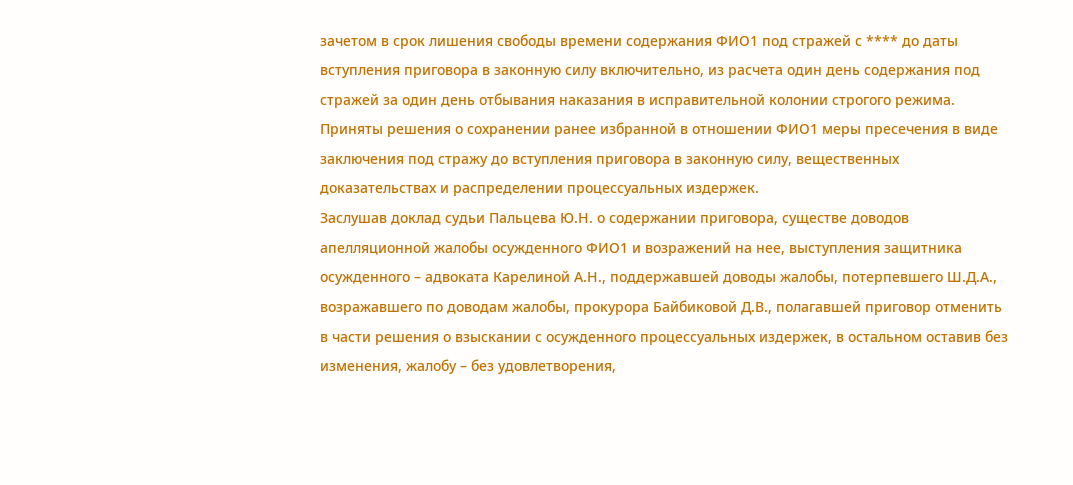зачетом в срок лишения свободы времени содержания ФИО1 под стражей с **** до даты вступления приговора в законную силу включительно, из расчета один день содержания под стражей за один день отбывания наказания в исправительной колонии строгого режима.
Приняты решения о сохранении ранее избранной в отношении ФИО1 меры пресечения в виде заключения под стражу до вступления приговора в законную силу, вещественных доказательствах и распределении процессуальных издержек.
Заслушав доклад судьи Пальцева Ю.Н. о содержании приговора, существе доводов апелляционной жалобы осужденного ФИО1 и возражений на нее, выступления защитника осужденного – адвоката Карелиной А.Н., поддержавшей доводы жалобы, потерпевшего Ш.Д.А., возражавшего по доводам жалобы, прокурора Байбиковой Д.В., полагавшей приговор отменить в части решения о взыскании с осужденного процессуальных издержек, в остальном оставив без изменения, жалобу – без удовлетворения,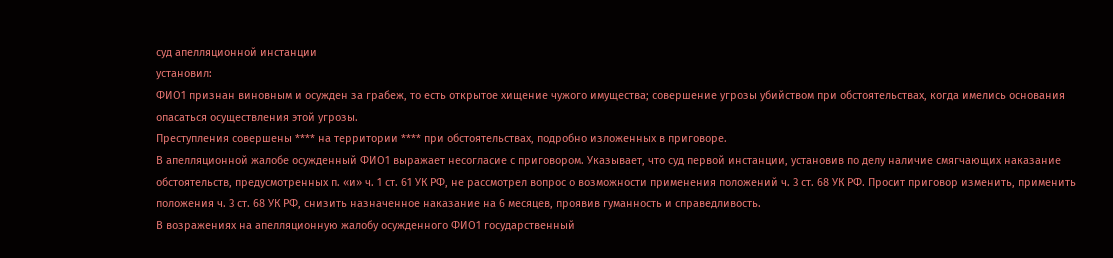суд апелляционной инстанции
установил:
ФИО1 признан виновным и осужден за грабеж, то есть открытое хищение чужого имущества; совершение угрозы убийством при обстоятельствах, когда имелись основания опасаться осуществления этой угрозы.
Преступления совершены **** на территории **** при обстоятельствах, подробно изложенных в приговоре.
В апелляционной жалобе осужденный ФИО1 выражает несогласие с приговором. Указывает, что суд первой инстанции, установив по делу наличие смягчающих наказание обстоятельств, предусмотренных п. «и» ч. 1 ст. 61 УК РФ, не рассмотрел вопрос о возможности применения положений ч. 3 ст. 68 УК РФ. Просит приговор изменить, применить положения ч. 3 ст. 68 УК РФ, снизить назначенное наказание на 6 месяцев, проявив гуманность и справедливость.
В возражениях на апелляционную жалобу осужденного ФИО1 государственный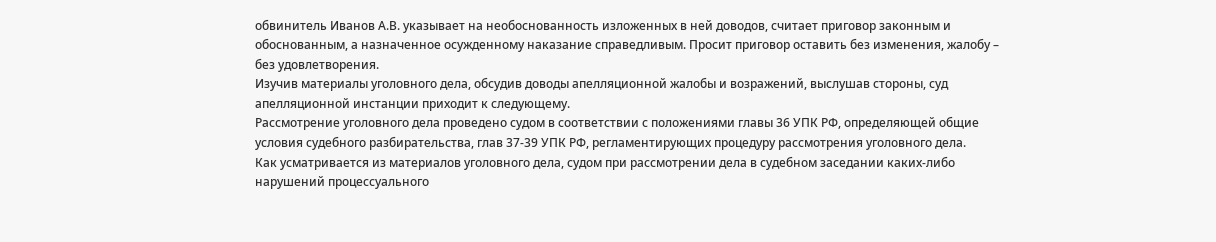обвинитель Иванов А.В. указывает на необоснованность изложенных в ней доводов, считает приговор законным и обоснованным, а назначенное осужденному наказание справедливым. Просит приговор оставить без изменения, жалобу – без удовлетворения.
Изучив материалы уголовного дела, обсудив доводы апелляционной жалобы и возражений, выслушав стороны, суд апелляционной инстанции приходит к следующему.
Рассмотрение уголовного дела проведено судом в соответствии с положениями главы 36 УПК РФ, определяющей общие условия судебного разбирательства, глав 37-39 УПК РФ, регламентирующих процедуру рассмотрения уголовного дела.
Как усматривается из материалов уголовного дела, судом при рассмотрении дела в судебном заседании каких-либо нарушений процессуального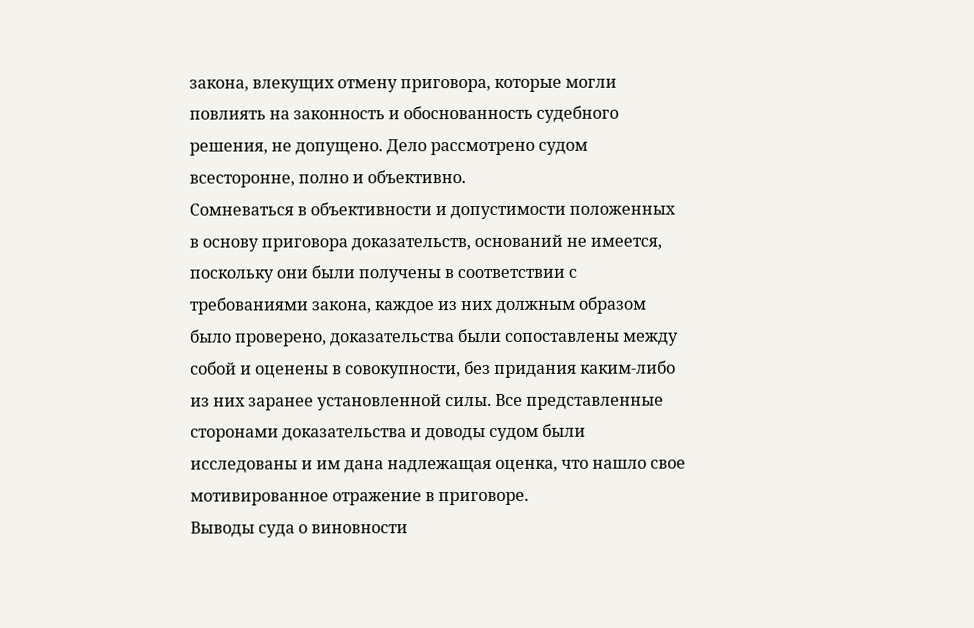закона, влекущих отмену приговора, которые могли повлиять на законность и обоснованность судебного решения, не допущено. Дело рассмотрено судом всесторонне, полно и объективно.
Сомневаться в объективности и допустимости положенных в основу приговора доказательств, оснований не имеется, поскольку они были получены в соответствии с требованиями закона, каждое из них должным образом было проверено, доказательства были сопоставлены между собой и оценены в совокупности, без придания каким-либо из них заранее установленной силы. Все представленные сторонами доказательства и доводы судом были исследованы и им дана надлежащая оценка, что нашло свое мотивированное отражение в приговоре.
Выводы суда о виновности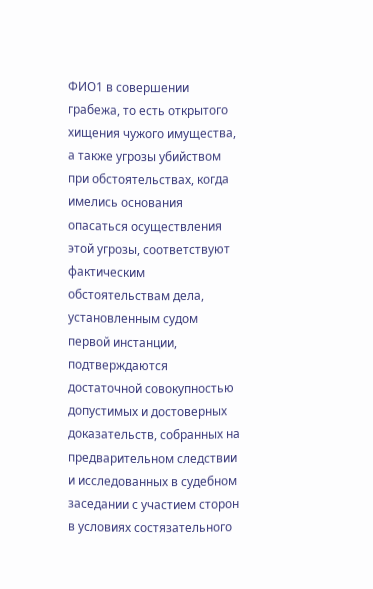ФИО1 в совершении грабежа, то есть открытого хищения чужого имущества, а также угрозы убийством при обстоятельствах, когда имелись основания опасаться осуществления этой угрозы, соответствуют фактическим обстоятельствам дела, установленным судом первой инстанции, подтверждаются достаточной совокупностью допустимых и достоверных доказательств, собранных на предварительном следствии и исследованных в судебном заседании с участием сторон в условиях состязательного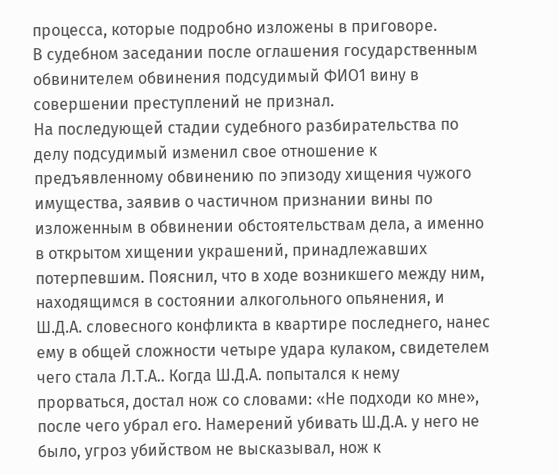процесса, которые подробно изложены в приговоре.
В судебном заседании после оглашения государственным обвинителем обвинения подсудимый ФИО1 вину в совершении преступлений не признал.
На последующей стадии судебного разбирательства по делу подсудимый изменил свое отношение к предъявленному обвинению по эпизоду хищения чужого имущества, заявив о частичном признании вины по изложенным в обвинении обстоятельствам дела, а именно в открытом хищении украшений, принадлежавших потерпевшим. Пояснил, что в ходе возникшего между ним, находящимся в состоянии алкогольного опьянения, и Ш.Д.А. словесного конфликта в квартире последнего, нанес ему в общей сложности четыре удара кулаком, свидетелем чего стала Л.Т.А.. Когда Ш.Д.А. попытался к нему прорваться, достал нож со словами: «Не подходи ко мне», после чего убрал его. Намерений убивать Ш.Д.А. у него не было, угроз убийством не высказывал, нож к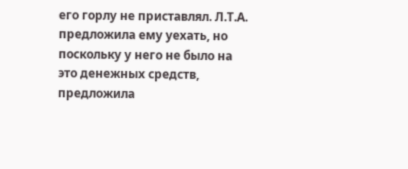его горлу не приставлял. Л.Т.А. предложила ему уехать, но поскольку у него не было на это денежных средств, предложила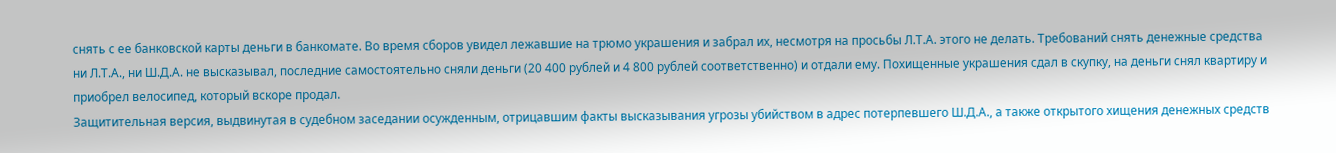снять с ее банковской карты деньги в банкомате. Во время сборов увидел лежавшие на трюмо украшения и забрал их, несмотря на просьбы Л.Т.А. этого не делать. Требований снять денежные средства ни Л.Т.А., ни Ш.Д.А. не высказывал, последние самостоятельно сняли деньги (20 400 рублей и 4 800 рублей соответственно) и отдали ему. Похищенные украшения сдал в скупку, на деньги снял квартиру и приобрел велосипед, который вскоре продал.
Защитительная версия, выдвинутая в судебном заседании осужденным, отрицавшим факты высказывания угрозы убийством в адрес потерпевшего Ш.Д.А., а также открытого хищения денежных средств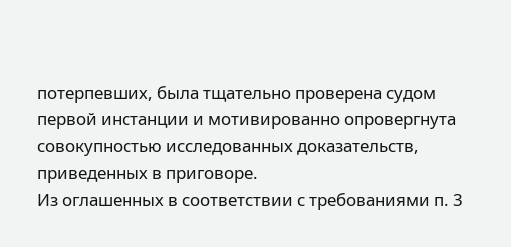потерпевших, была тщательно проверена судом первой инстанции и мотивированно опровергнута совокупностью исследованных доказательств, приведенных в приговоре.
Из оглашенных в соответствии с требованиями п. 3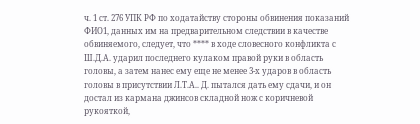ч. 1 ст. 276 УПК РФ по ходатайству стороны обвинения показаний ФИО1, данных им на предварительном следствии в качестве обвиняемого, следует, что **** в ходе словесного конфликта с Ш.Д.А. ударил последнего кулаком правой руки в область головы, а затем нанес ему еще не менее 3-х ударов в область головы в присутствии Л.Т.А.. Д. пытался дать ему сдачи, и он достал из кармана джинсов складной нож с коричневой рукояткой,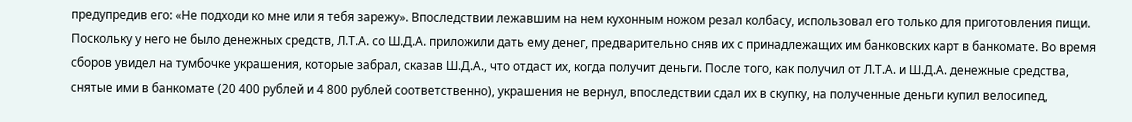предупредив его: «Не подходи ко мне или я тебя зарежу». Впоследствии лежавшим на нем кухонным ножом резал колбасу, использовал его только для приготовления пищи. Поскольку у него не было денежных средств, Л.Т.А. со Ш.Д.А. приложили дать ему денег, предварительно сняв их с принадлежащих им банковских карт в банкомате. Во время сборов увидел на тумбочке украшения, которые забрал, сказав Ш.Д.А., что отдаст их, когда получит деньги. После того, как получил от Л.Т.А. и Ш.Д.А. денежные средства, снятые ими в банкомате (20 400 рублей и 4 800 рублей соответственно), украшения не вернул, впоследствии сдал их в скупку, на полученные деньги купил велосипед,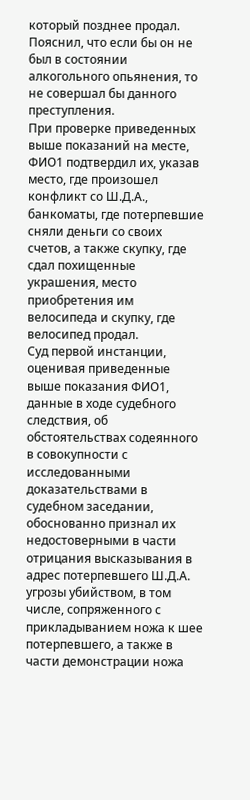который позднее продал. Пояснил, что если бы он не был в состоянии алкогольного опьянения, то не совершал бы данного преступления.
При проверке приведенных выше показаний на месте, ФИО1 подтвердил их, указав место, где произошел конфликт со Ш.Д.А., банкоматы, где потерпевшие сняли деньги со своих счетов, а также скупку, где сдал похищенные украшения, место приобретения им велосипеда и скупку, где велосипед продал.
Суд первой инстанции, оценивая приведенные выше показания ФИО1, данные в ходе судебного следствия, об обстоятельствах содеянного в совокупности с исследованными доказательствами в судебном заседании, обоснованно признал их недостоверными в части отрицания высказывания в адрес потерпевшего Ш.Д.А. угрозы убийством, в том числе, сопряженного с прикладыванием ножа к шее потерпевшего, а также в части демонстрации ножа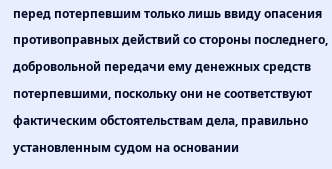перед потерпевшим только лишь ввиду опасения противоправных действий со стороны последнего, добровольной передачи ему денежных средств потерпевшими, поскольку они не соответствуют фактическим обстоятельствам дела, правильно установленным судом на основании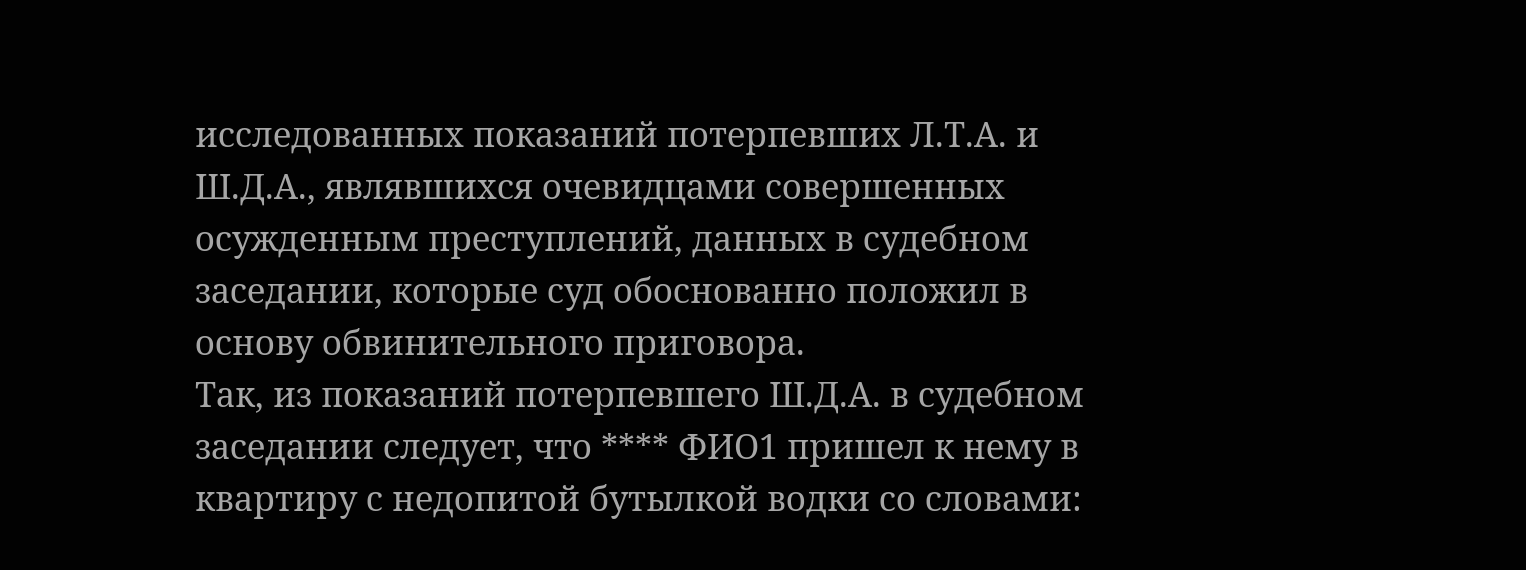исследованных показаний потерпевших Л.Т.А. и Ш.Д.А., являвшихся очевидцами совершенных осужденным преступлений, данных в судебном заседании, которые суд обоснованно положил в основу обвинительного приговора.
Так, из показаний потерпевшего Ш.Д.А. в судебном заседании следует, что **** ФИО1 пришел к нему в квартиру с недопитой бутылкой водки со словами: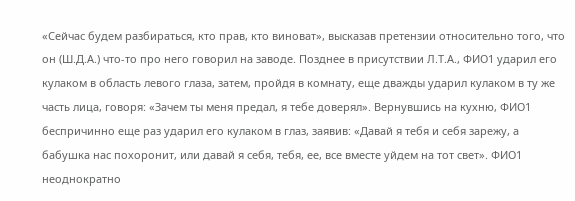«Сейчас будем разбираться, кто прав, кто виноват», высказав претензии относительно того, что он (Ш.Д.А.) что-то про него говорил на заводе. Позднее в присутствии Л.Т.А., ФИО1 ударил его кулаком в область левого глаза, затем, пройдя в комнату, еще дважды ударил кулаком в ту же часть лица, говоря: «Зачем ты меня предал, я тебе доверял». Вернувшись на кухню, ФИО1 беспричинно еще раз ударил его кулаком в глаз, заявив: «Давай я тебя и себя зарежу, а бабушка нас похоронит, или давай я себя, тебя, ее, все вместе уйдем на тот свет». ФИО1 неоднократно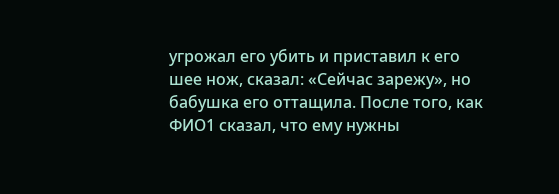угрожал его убить и приставил к его шее нож, сказал: «Сейчас зарежу», но бабушка его оттащила. После того, как ФИО1 сказал, что ему нужны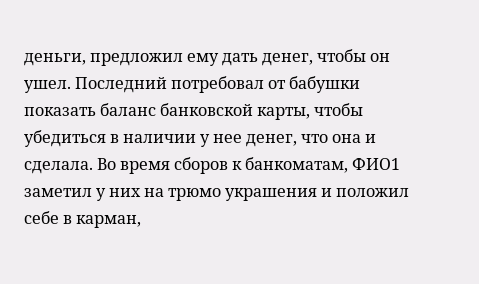деньги, предложил ему дать денег, чтобы он ушел. Последний потребовал от бабушки показать баланс банковской карты, чтобы убедиться в наличии у нее денег, что она и сделала. Во время сборов к банкоматам, ФИО1 заметил у них на трюмо украшения и положил себе в карман,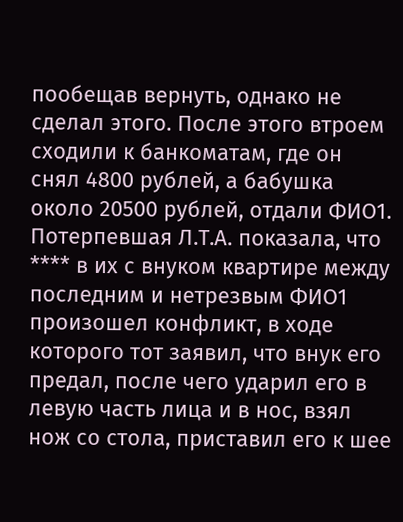пообещав вернуть, однако не сделал этого. После этого втроем сходили к банкоматам, где он снял 4800 рублей, а бабушка около 20500 рублей, отдали ФИО1.
Потерпевшая Л.Т.А. показала, что **** в их с внуком квартире между последним и нетрезвым ФИО1 произошел конфликт, в ходе которого тот заявил, что внук его предал, после чего ударил его в левую часть лица и в нос, взял нож со стола, приставил его к шее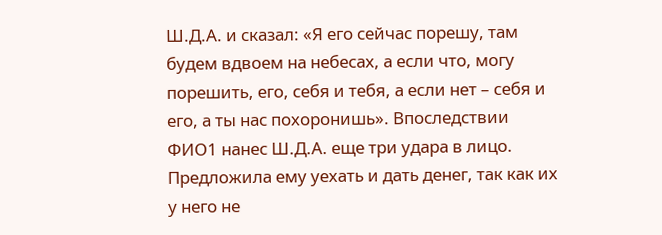Ш.Д.А. и сказал: «Я его сейчас порешу, там будем вдвоем на небесах, а если что, могу порешить, его, себя и тебя, а если нет – себя и его, а ты нас похоронишь». Впоследствии ФИО1 нанес Ш.Д.А. еще три удара в лицо. Предложила ему уехать и дать денег, так как их у него не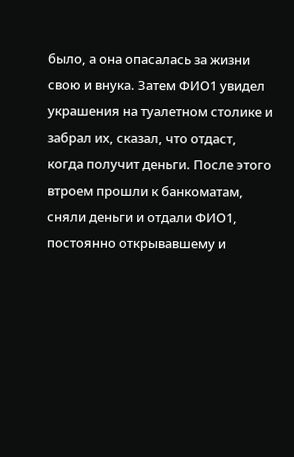было, а она опасалась за жизни свою и внука. Затем ФИО1 увидел украшения на туалетном столике и забрал их, сказал, что отдаст, когда получит деньги. После этого втроем прошли к банкоматам, сняли деньги и отдали ФИО1, постоянно открывавшему и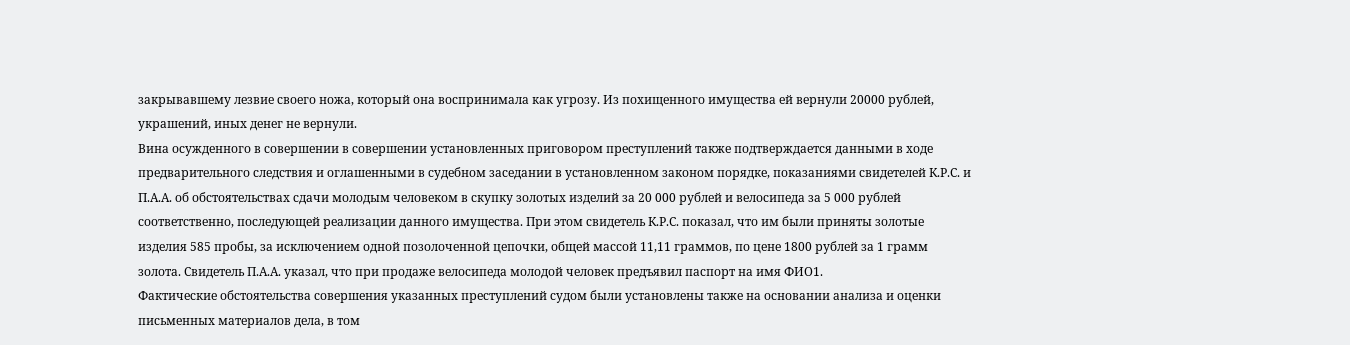закрывавшему лезвие своего ножа, который она воспринимала как угрозу. Из похищенного имущества ей вернули 20000 рублей, украшений, иных денег не вернули.
Вина осужденного в совершении в совершении установленных приговором преступлений также подтверждается данными в ходе предварительного следствия и оглашенными в судебном заседании в установленном законом порядке, показаниями свидетелей К.Р.С. и П.А.А. об обстоятельствах сдачи молодым человеком в скупку золотых изделий за 20 000 рублей и велосипеда за 5 000 рублей соответственно, последующей реализации данного имущества. При этом свидетель К.Р.С. показал, что им были приняты золотые изделия 585 пробы, за исключением одной позолоченной цепочки, общей массой 11,11 граммов, по цене 1800 рублей за 1 грамм золота. Свидетель П.А.А. указал, что при продаже велосипеда молодой человек предъявил паспорт на имя ФИО1.
Фактические обстоятельства совершения указанных преступлений судом были установлены также на основании анализа и оценки письменных материалов дела, в том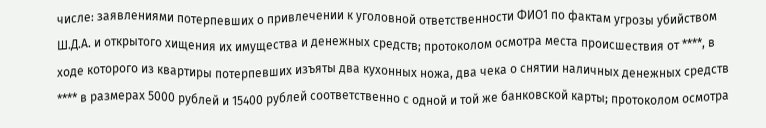числе: заявлениями потерпевших о привлечении к уголовной ответственности ФИО1 по фактам угрозы убийством Ш.Д.А. и открытого хищения их имущества и денежных средств; протоколом осмотра места происшествия от ****, в ходе которого из квартиры потерпевших изъяты два кухонных ножа, два чека о снятии наличных денежных средств **** в размерах 5000 рублей и 15400 рублей соответственно с одной и той же банковской карты; протоколом осмотра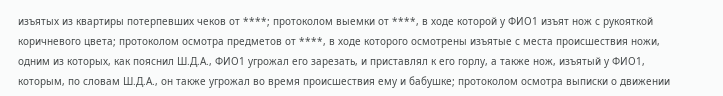изъятых из квартиры потерпевших чеков от ****; протоколом выемки от ****, в ходе которой у ФИО1 изъят нож с рукояткой коричневого цвета; протоколом осмотра предметов от ****, в ходе которого осмотрены изъятые с места происшествия ножи, одним из которых, как пояснил Ш.Д.А., ФИО1 угрожал его зарезать, и приставлял к его горлу, а также нож, изъятый у ФИО1, которым, по словам Ш.Д.А., он также угрожал во время происшествия ему и бабушке; протоколом осмотра выписки о движении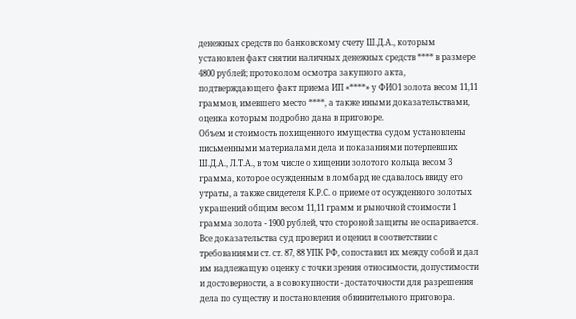денежных средств по банковскому счету Ш.Д.А., которым установлен факт снятии наличных денежных средств **** в размере 4800 рублей; протоколом осмотра закупного акта, подтверждающего факт приема ИП «****» у ФИО1 золота весом 11,11 граммов, имевшего место ****, а также иными доказательствами, оценка которым подробно дана в приговоре.
Объем и стоимость похищенного имущества судом установлены письменными материалами дела и показаниями потерпевших Ш.Д.А., Л.Т.А., в том числе о хищении золотого кольца весом 3 грамма, которое осужденным в ломбард не сдавалось ввиду его утраты, а также свидетеля К.Р.С. о приеме от осужденного золотых украшений общим весом 11,11 грамм и рыночной стоимости 1 грамма золота - 1900 рублей, что стороной защиты не оспаривается.
Все доказательства суд проверил и оценил в соответствии с требованиями ст. ст. 87, 88 УПК РФ, сопоставил их между собой и дал им надлежащую оценку с точки зрения относимости, допустимости и достоверности, а в совокупности - достаточности для разрешения дела по существу и постановления обвинительного приговора.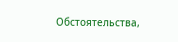Обстоятельства,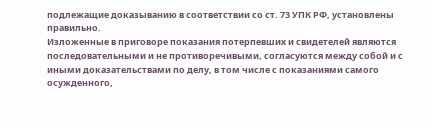подлежащие доказыванию в соответствии со ст. 73 УПК РФ, установлены правильно.
Изложенные в приговоре показания потерпевших и свидетелей являются последовательными и не противоречивыми, согласуются между собой и с иными доказательствами по делу, в том числе с показаниями самого осужденного,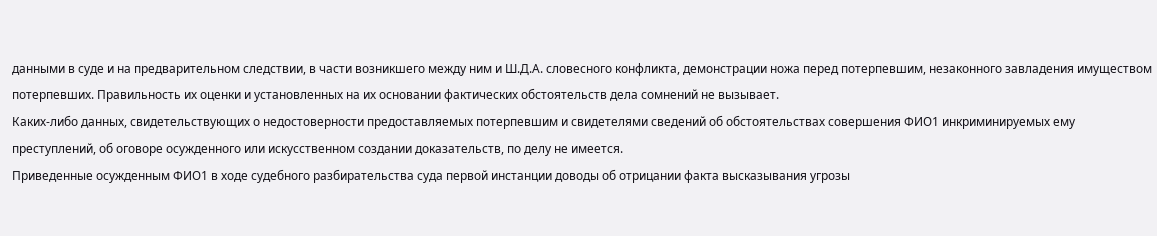данными в суде и на предварительном следствии, в части возникшего между ним и Ш.Д.А. словесного конфликта, демонстрации ножа перед потерпевшим, незаконного завладения имуществом потерпевших. Правильность их оценки и установленных на их основании фактических обстоятельств дела сомнений не вызывает.
Каких-либо данных, свидетельствующих о недостоверности предоставляемых потерпевшим и свидетелями сведений об обстоятельствах совершения ФИО1 инкриминируемых ему преступлений, об оговоре осужденного или искусственном создании доказательств, по делу не имеется.
Приведенные осужденным ФИО1 в ходе судебного разбирательства суда первой инстанции доводы об отрицании факта высказывания угрозы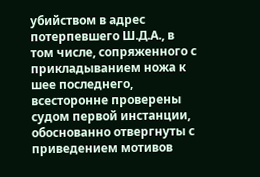убийством в адрес потерпевшего Ш.Д.А., в том числе, сопряженного с прикладыванием ножа к шее последнего, всесторонне проверены судом первой инстанции, обоснованно отвергнуты с приведением мотивов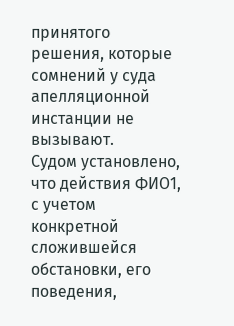принятого решения, которые сомнений у суда апелляционной инстанции не вызывают.
Судом установлено, что действия ФИО1, с учетом конкретной сложившейся обстановки, его поведения,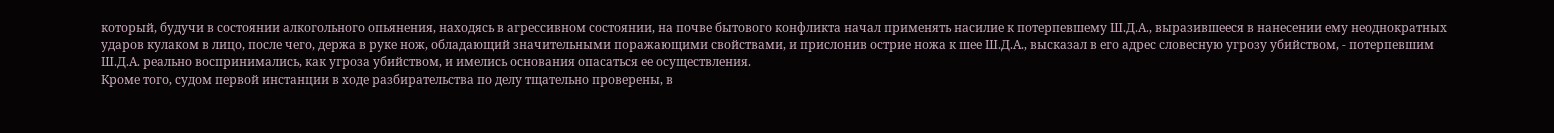который, будучи в состоянии алкогольного опьянения, находясь в агрессивном состоянии, на почве бытового конфликта начал применять насилие к потерпевшему Ш.Д.А., выразившееся в нанесении ему неоднократных ударов кулаком в лицо, после чего, держа в руке нож, обладающий значительными поражающими свойствами, и прислонив острие ножа к шее Ш.Д.А., высказал в его адрес словесную угрозу убийством, - потерпевшим Ш.Д.А. реально воспринимались, как угроза убийством, и имелись основания опасаться ее осуществления.
Кроме того, судом первой инстанции в ходе разбирательства по делу тщательно проверены, в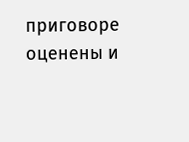приговоре оценены и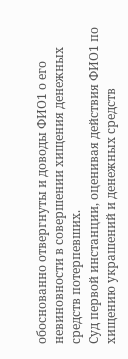обоснованно отвергнуты и доводы ФИО1 о его невиновности в совершении хищения денежных средств потерпевших.
Суд первой инстанции, оценивая действия ФИО1 по хищению украшений и денежных средств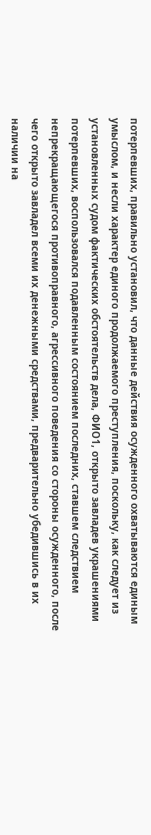потерпевших, правильно установил, что данные действия осужденного охватываются единым умыслом, и несли характер единого продолжаемого преступления, поскольку, как следует из установленных судом фактических обстоятельств дела, ФИО1, открыто завладев украшениями потерпевших, воспользовался подавленным состоянием последних, ставшем следствием непрекращающегося противоправного, агрессивного поведения со стороны осужденного, после чего открыто завладел всеми их денежными средствами, предварительно убедившись в их наличии на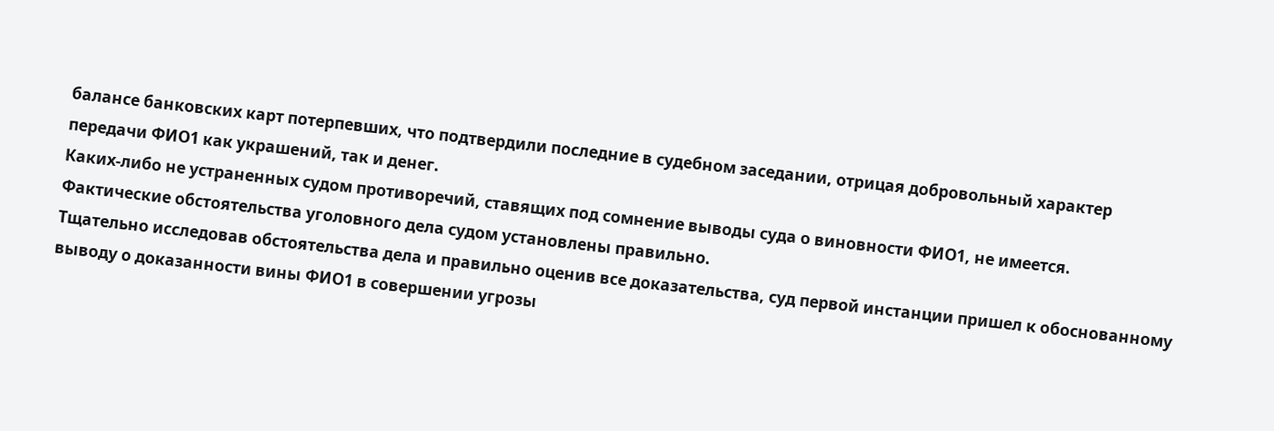балансе банковских карт потерпевших, что подтвердили последние в судебном заседании, отрицая добровольный характер передачи ФИО1 как украшений, так и денег.
Каких-либо не устраненных судом противоречий, ставящих под сомнение выводы суда о виновности ФИО1, не имеется. Фактические обстоятельства уголовного дела судом установлены правильно.
Тщательно исследовав обстоятельства дела и правильно оценив все доказательства, суд первой инстанции пришел к обоснованному выводу о доказанности вины ФИО1 в совершении угрозы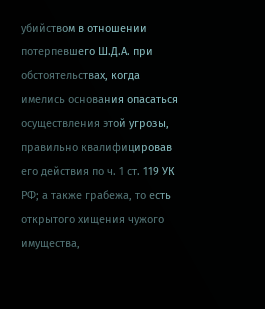убийством в отношении потерпевшего Ш.Д.А. при обстоятельствах, когда имелись основания опасаться осуществления этой угрозы, правильно квалифицировав его действия по ч. 1 ст. 119 УК РФ; а также грабежа, то есть открытого хищения чужого имущества,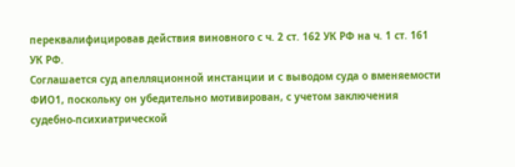переквалифицировав действия виновного с ч. 2 ст. 162 УК РФ на ч. 1 ст. 161 УК РФ.
Соглашается суд апелляционной инстанции и с выводом суда о вменяемости ФИО1, поскольку он убедительно мотивирован, с учетом заключения судебно-психиатрической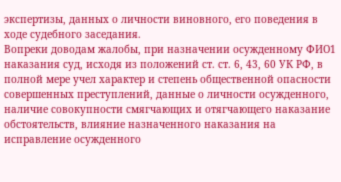экспертизы, данных о личности виновного, его поведения в ходе судебного заседания.
Вопреки доводам жалобы, при назначении осужденному ФИО1 наказания суд, исходя из положений ст. ст. 6, 43, 60 УК РФ, в полной мере учел характер и степень общественной опасности совершенных преступлений, данные о личности осужденного, наличие совокупности смягчающих и отягчающего наказание обстоятельств, влияние назначенного наказания на исправление осужденного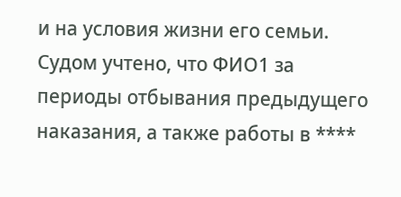и на условия жизни его семьи.
Судом учтено, что ФИО1 за периоды отбывания предыдущего наказания, а также работы в ****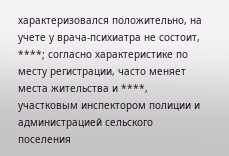характеризовался положительно, на учете у врача-психиатра не состоит, ****; согласно характеристике по месту регистрации, часто меняет места жительства и ****, участковым инспектором полиции и администрацией сельского поселения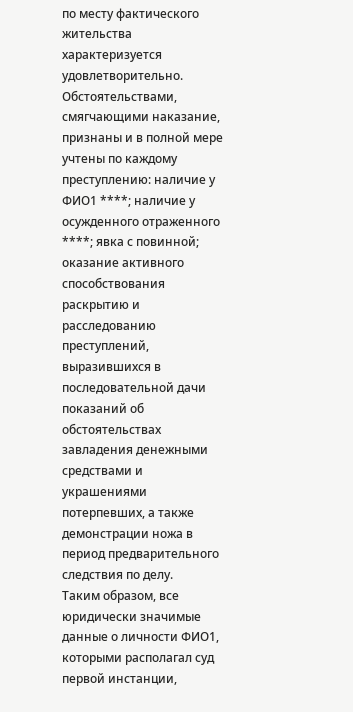по месту фактического жительства характеризуется удовлетворительно.
Обстоятельствами, смягчающими наказание, признаны и в полной мере учтены по каждому преступлению: наличие у ФИО1 ****; наличие у осужденного отраженного ****; явка с повинной; оказание активного способствования раскрытию и расследованию преступлений, выразившихся в последовательной дачи показаний об обстоятельствах завладения денежными средствами и украшениями потерпевших, а также демонстрации ножа в период предварительного следствия по делу.
Таким образом, все юридически значимые данные о личности ФИО1, которыми располагал суд первой инстанции,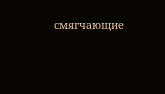смягчающие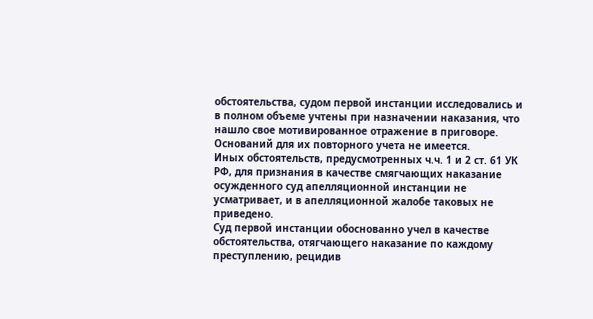обстоятельства, судом первой инстанции исследовались и в полном объеме учтены при назначении наказания, что нашло свое мотивированное отражение в приговоре. Оснований для их повторного учета не имеется.
Иных обстоятельств, предусмотренных ч.ч. 1 и 2 ст. 61 УК РФ, для признания в качестве смягчающих наказание осужденного суд апелляционной инстанции не усматривает, и в апелляционной жалобе таковых не приведено.
Суд первой инстанции обоснованно учел в качестве обстоятельства, отягчающего наказание по каждому преступлению, рецидив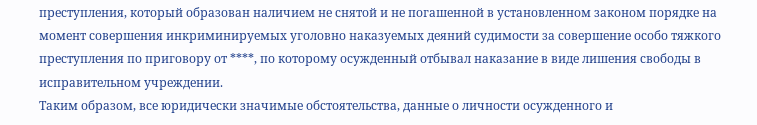преступления, который образован наличием не снятой и не погашенной в установленном законом порядке на момент совершения инкриминируемых уголовно наказуемых деяний судимости за совершение особо тяжкого преступления по приговору от ****, по которому осужденный отбывал наказание в виде лишения свободы в исправительном учреждении.
Таким образом, все юридически значимые обстоятельства, данные о личности осужденного и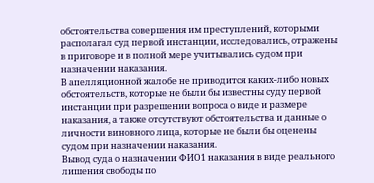обстоятельства совершения им преступлений, которыми располагал суд первой инстанции, исследовались, отражены в приговоре и в полной мере учитывались судом при назначении наказания.
В апелляционной жалобе не приводится каких-либо новых обстоятельств, которые не были бы известны суду первой инстанции при разрешении вопроса о виде и размере наказания, а также отсутствуют обстоятельства и данные о личности виновного лица, которые не были бы оценены судом при назначении наказания.
Вывод суда о назначении ФИО1 наказания в виде реального лишения свободы по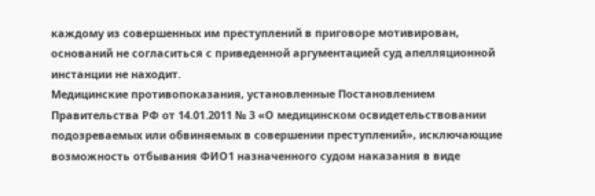каждому из совершенных им преступлений в приговоре мотивирован, оснований не согласиться с приведенной аргументацией суд апелляционной инстанции не находит.
Медицинские противопоказания, установленные Постановлением Правительства РФ от 14.01.2011 № 3 «О медицинском освидетельствовании подозреваемых или обвиняемых в совершении преступлений», исключающие возможность отбывания ФИО1 назначенного судом наказания в виде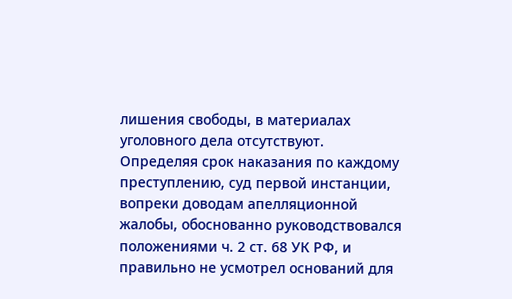лишения свободы, в материалах уголовного дела отсутствуют.
Определяя срок наказания по каждому преступлению, суд первой инстанции, вопреки доводам апелляционной жалобы, обоснованно руководствовался положениями ч. 2 ст. 68 УК РФ, и правильно не усмотрел оснований для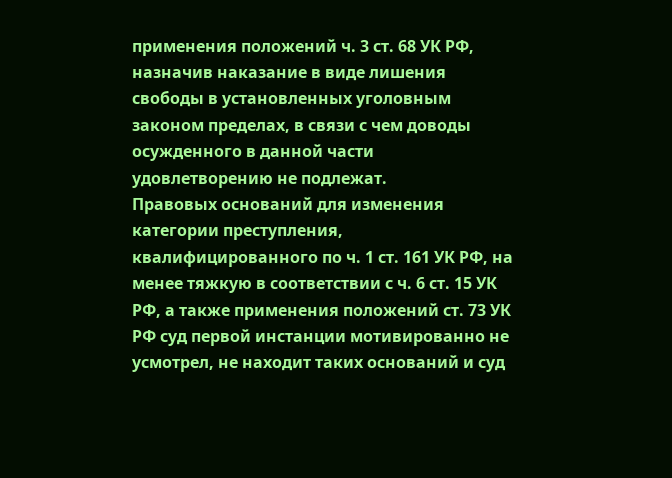применения положений ч. 3 ст. 68 УК РФ, назначив наказание в виде лишения свободы в установленных уголовным законом пределах, в связи с чем доводы осужденного в данной части удовлетворению не подлежат.
Правовых оснований для изменения категории преступления, квалифицированного по ч. 1 ст. 161 УК РФ, на менее тяжкую в соответствии с ч. 6 ст. 15 УК РФ, а также применения положений ст. 73 УК РФ суд первой инстанции мотивированно не усмотрел, не находит таких оснований и суд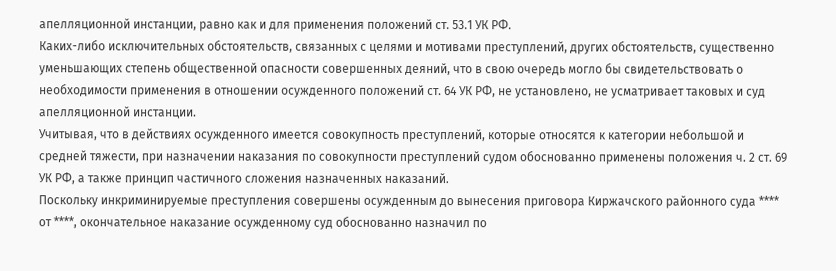апелляционной инстанции, равно как и для применения положений ст. 53.1 УК РФ.
Каких-либо исключительных обстоятельств, связанных с целями и мотивами преступлений, других обстоятельств, существенно уменьшающих степень общественной опасности совершенных деяний, что в свою очередь могло бы свидетельствовать о необходимости применения в отношении осужденного положений ст. 64 УК РФ, не установлено, не усматривает таковых и суд апелляционной инстанции.
Учитывая, что в действиях осужденного имеется совокупность преступлений, которые относятся к категории небольшой и средней тяжести, при назначении наказания по совокупности преступлений судом обоснованно применены положения ч. 2 ст. 69 УК РФ, а также принцип частичного сложения назначенных наказаний.
Поскольку инкриминируемые преступления совершены осужденным до вынесения приговора Киржачского районного суда **** от ****, окончательное наказание осужденному суд обоснованно назначил по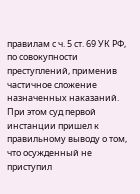правилам с ч. 5 ст. 69 УК РФ, по совокупности преступлений, применив частичное сложение назначенных наказаний. При этом суд первой инстанции пришел к правильному выводу о том, что осужденный не приступил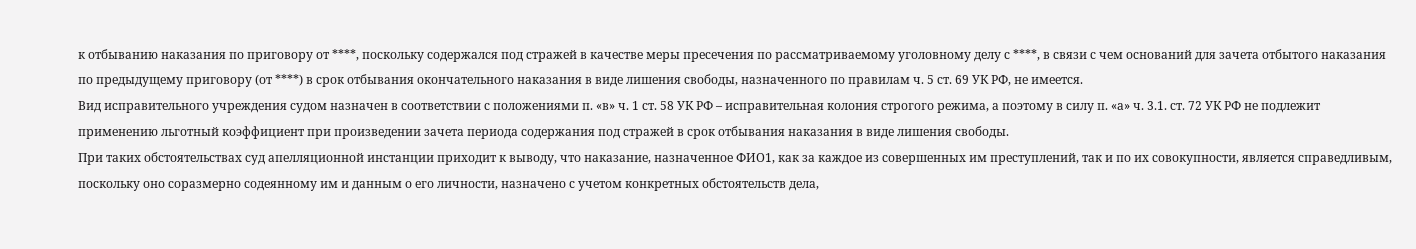к отбыванию наказания по приговору от ****, поскольку содержался под стражей в качестве меры пресечения по рассматриваемому уголовному делу с ****, в связи с чем оснований для зачета отбытого наказания по предыдущему приговору (от ****) в срок отбывания окончательного наказания в виде лишения свободы, назначенного по правилам ч. 5 ст. 69 УК РФ, не имеется.
Вид исправительного учреждения судом назначен в соответствии с положениями п. «в» ч. 1 ст. 58 УК РФ – исправительная колония строгого режима, а поэтому в силу п. «а» ч. 3.1. ст. 72 УК РФ не подлежит применению льготный коэффициент при произведении зачета периода содержания под стражей в срок отбывания наказания в виде лишения свободы.
При таких обстоятельствах суд апелляционной инстанции приходит к выводу, что наказание, назначенное ФИО1, как за каждое из совершенных им преступлений, так и по их совокупности, является справедливым, поскольку оно соразмерно содеянному им и данным о его личности, назначено с учетом конкретных обстоятельств дела,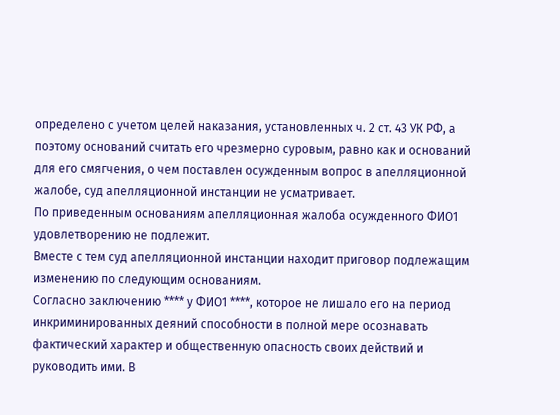определено с учетом целей наказания, установленных ч. 2 ст. 43 УК РФ, а поэтому оснований считать его чрезмерно суровым, равно как и оснований для его смягчения, о чем поставлен осужденным вопрос в апелляционной жалобе, суд апелляционной инстанции не усматривает.
По приведенным основаниям апелляционная жалоба осужденного ФИО1 удовлетворению не подлежит.
Вместе с тем суд апелляционной инстанции находит приговор подлежащим изменению по следующим основаниям.
Согласно заключению **** у ФИО1 ****, которое не лишало его на период инкриминированных деяний способности в полной мере осознавать фактический характер и общественную опасность своих действий и руководить ими. В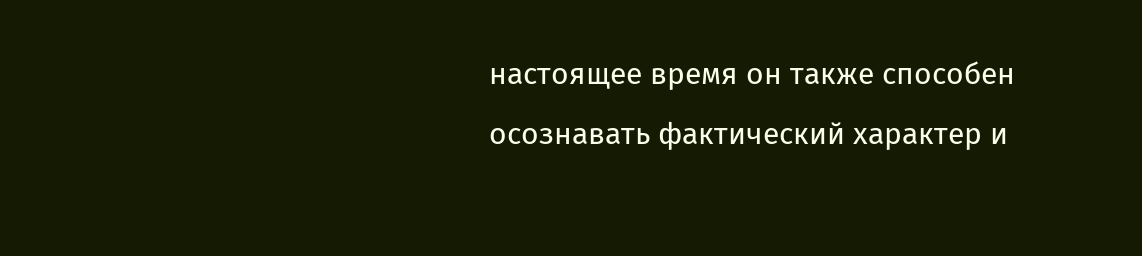настоящее время он также способен осознавать фактический характер и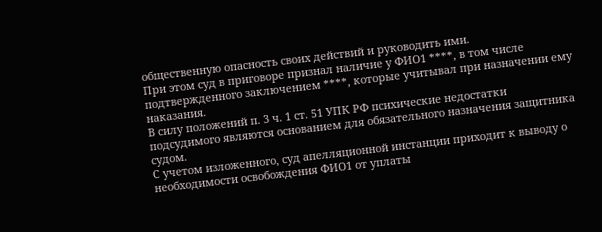общественную опасность своих действий и руководить ими.
При этом суд в приговоре признал наличие у ФИО1 ****, в том числе подтвержденного заключением ****, которые учитывал при назначении ему наказания.
В силу положений п. 3 ч. 1 ст. 51 УПК РФ психические недостатки подсудимого являются основанием для обязательного назначения защитника судом.
С учетом изложенного, суд апелляционной инстанции приходит к выводу о необходимости освобождения ФИО1 от уплаты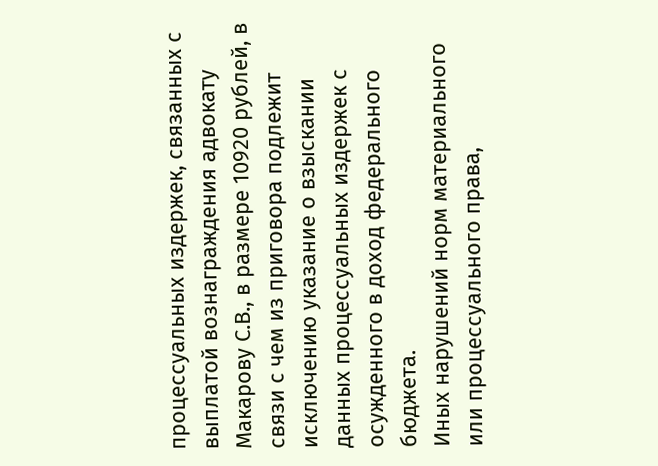процессуальных издержек, связанных с выплатой вознаграждения адвокату Макарову С.В., в размере 10920 рублей, в связи с чем из приговора подлежит исключению указание о взыскании данных процессуальных издержек с осужденного в доход федерального бюджета.
Иных нарушений норм материального или процессуального права,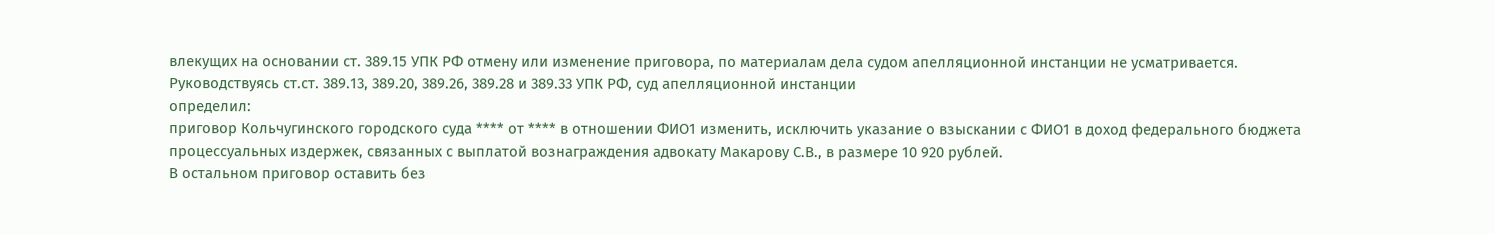влекущих на основании ст. 389.15 УПК РФ отмену или изменение приговора, по материалам дела судом апелляционной инстанции не усматривается.
Руководствуясь ст.ст. 389.13, 389.20, 389.26, 389.28 и 389.33 УПК РФ, суд апелляционной инстанции
определил:
приговор Кольчугинского городского суда **** от **** в отношении ФИО1 изменить, исключить указание о взыскании с ФИО1 в доход федерального бюджета процессуальных издержек, связанных с выплатой вознаграждения адвокату Макарову С.В., в размере 10 920 рублей.
В остальном приговор оставить без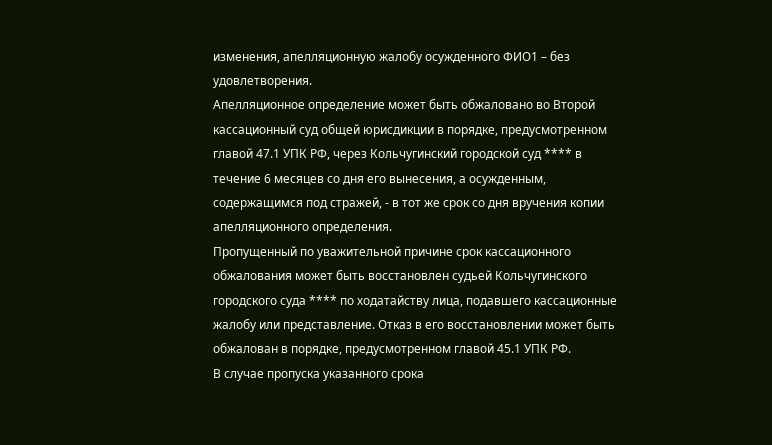изменения, апелляционную жалобу осужденного ФИО1 – без удовлетворения.
Апелляционное определение может быть обжаловано во Второй кассационный суд общей юрисдикции в порядке, предусмотренном главой 47.1 УПК РФ, через Кольчугинский городской суд **** в течение 6 месяцев со дня его вынесения, а осужденным, содержащимся под стражей, - в тот же срок со дня вручения копии апелляционного определения.
Пропущенный по уважительной причине срок кассационного обжалования может быть восстановлен судьей Кольчугинского городского суда **** по ходатайству лица, подавшего кассационные жалобу или представление. Отказ в его восстановлении может быть обжалован в порядке, предусмотренном главой 45.1 УПК РФ.
В случае пропуска указанного срока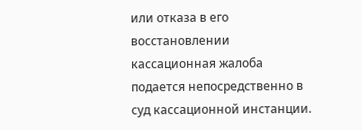или отказа в его восстановлении кассационная жалоба подается непосредственно в суд кассационной инстанции.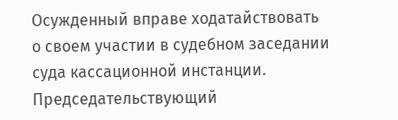Осужденный вправе ходатайствовать о своем участии в судебном заседании суда кассационной инстанции.
Председательствующий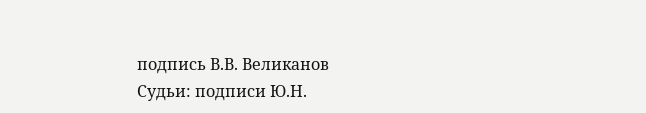подпись В.В. Великанов
Судьи: подписи Ю.Н.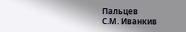Пальцев
С.М. Иванкив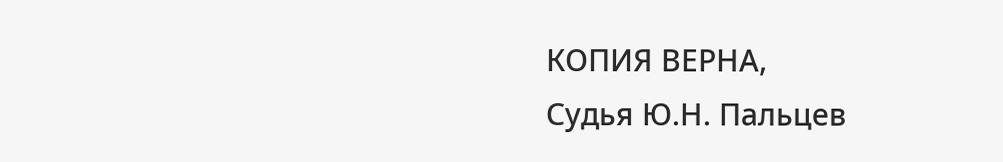КОПИЯ ВЕРНА,
Судья Ю.Н. Пальцев